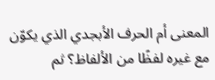المعنى أم الحرف الأبجدي الذي يكوّن مع غيره لفظًا من الألفاظ؟ ثم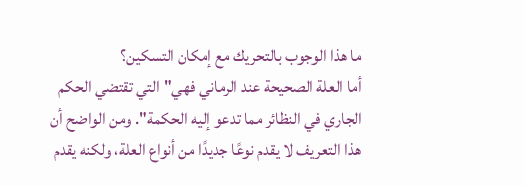ما هذا الوجوب بالتحريك مع إمكان التسكين؟
أما العلة الصحيحة عند الرماني فهي"التي تقتضي الحكم الجاري في النظائر مما تدعو إليه الحكمة". ومن الواضح أن هذا التعريف لا يقدم نوعًا جديدًا من أنواع العلة، ولكنه يقدم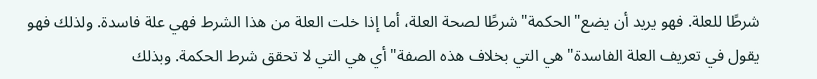شرطًا للعلة. فهو يريد أن يضع"الحكمة"شرطًا لصحة العلة، أما إذا خلت العلة من هذا الشرط فهي علة فاسدة. ولذلك فهو يقول في تعريف العلة الفاسدة"هي التي بخلاف هذه الصفة"أي هي التي لا تحقق شرط الحكمة. وبذلك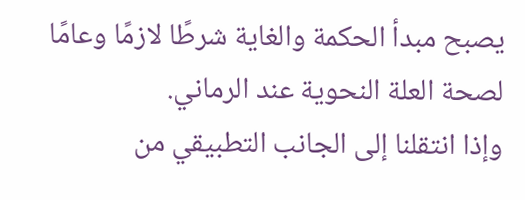يصبح مبدأ الحكمة والغاية شرطًا لازمًا وعامًا لصحة العلة النحوية عند الرماني.
وإذا انتقلنا إلى الجانب التطبيقي من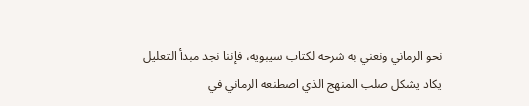نحو الرماني ونعني به شرحه لكتاب سيبويه، فإننا نجد مبدأ التعليل يكاد يشكل صلب المنهج الذي اصطنعه الرماني في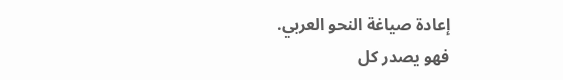إعادة صياغة النحو العربي.
فهو يصدر كل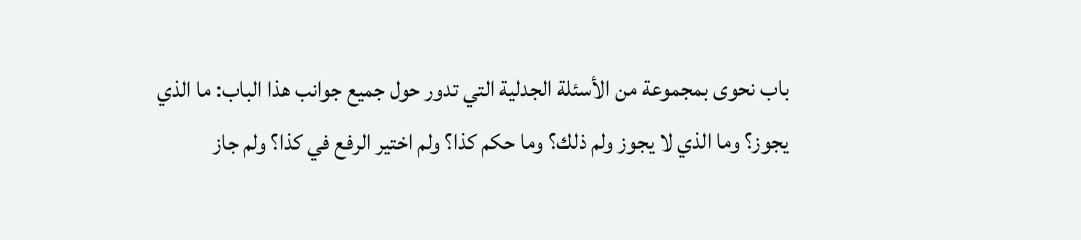باب نحوى بمجموعة من الأسئلة الجدلية التي تدور حول جميع جوانب هذا الباب: ما الذي يجوز؟ وما الذي لا يجوز ولم ذلك؟ وما حكم كذا؟ ولم اختير الرفع في كذا؟ ولم جاز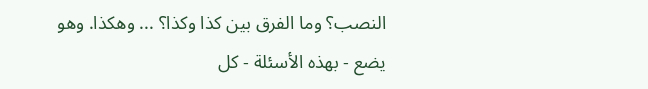النصب؟ وما الفرق بين كذا وكذا؟ ... وهكذا. وهو يضع - بهذه الأسئلة - كل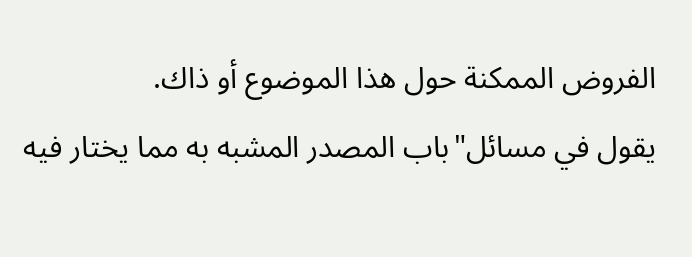الفروض الممكنة حول هذا الموضوع أو ذاك.
يقول في مسائل"باب المصدر المشبه به مما يختار فيه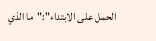الحمل على الابتداء":"ما الذي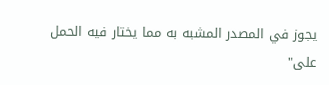يجوز في المصدر المشبه به مما يختار فيه الحمل على"